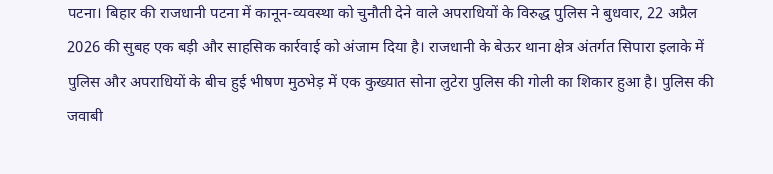पटना। बिहार की राजधानी पटना में कानून-व्यवस्था को चुनौती देने वाले अपराधियों के विरुद्ध पुलिस ने बुधवार, 22 अप्रैल 2026 की सुबह एक बड़ी और साहसिक कार्रवाई को अंजाम दिया है। राजधानी के बेऊर थाना क्षेत्र अंतर्गत सिपारा इलाके में पुलिस और अपराधियों के बीच हुई भीषण मुठभेड़ में एक कुख्यात सोना लुटेरा पुलिस की गोली का शिकार हुआ है। पुलिस की जवाबी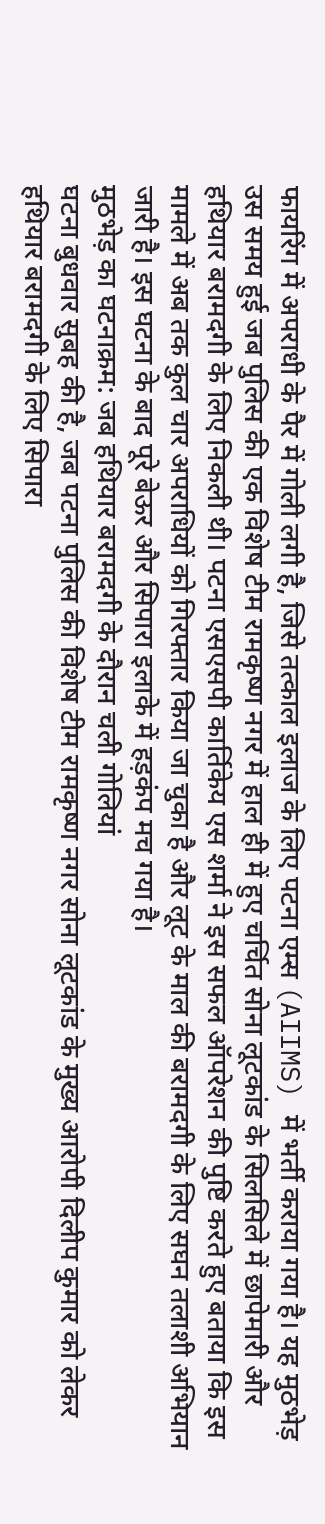फायरिंग में अपराधी के पैर में गोली लगी है, जिसे तत्काल इलाज के लिए पटना एम्स (AIIMS) में भर्ती कराया गया है। यह मुठभेड़ उस समय हुई जब पुलिस की एक विशेष टीम रामकृष्ण नगर में हाल ही में हुए चर्चित सोना लूटकांड के सिलसिले में छापेमारी और हथियार बरामदगी के लिए निकली थी। पटना एसएसपी कार्तिकेय एस शर्मा ने इस सफल ऑपरेशन की पुष्टि करते हुए बताया कि इस मामले में अब तक कुल चार अपराधियों को गिरफ्तार किया जा चुका है और लूट के माल की बरामदगी के लिए सघन तलाशी अभियान जारी है। इस घटना के बाद पूरे बेऊर और सिपारा इलाके में हड़कंप मच गया है।
मुठभेड़ का घटनाक्रम: जब हथियार बरामदगी के दौरान चली गोलियां
घटना बुधवार सुबह की है, जब पटना पुलिस की विशेष टीम रामकृष्ण नगर सोना लूटकांड के मुख्य आरोपी दिलीप कुमार को लेकर हथियार बरामदगी के लिए सिपारा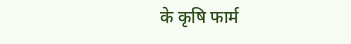के कृषि फार्म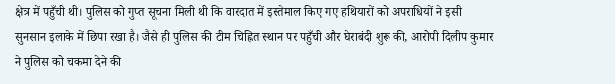क्षेत्र में पहुँची थी। पुलिस को गुप्त सूचना मिली थी कि वारदात में इस्तेमाल किए गए हथियारों को अपराधियों ने इसी सुनसान इलाके में छिपा रखा है। जैसे ही पुलिस की टीम चिह्नित स्थान पर पहुँची और घेराबंदी शुरू की, आरोपी दिलीप कुमार ने पुलिस को चकमा देने की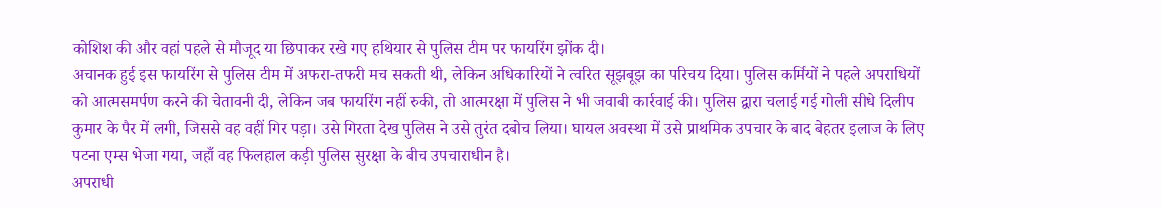कोशिश की और वहां पहले से मौजूद या छिपाकर रखे गए हथियार से पुलिस टीम पर फायरिंग झोंक दी।
अचानक हुई इस फायरिंग से पुलिस टीम में अफरा-तफरी मच सकती थी, लेकिन अधिकारियों ने त्वरित सूझबूझ का परिचय दिया। पुलिस कर्मियों ने पहले अपराधियों को आत्मसमर्पण करने की चेतावनी दी, लेकिन जब फायरिंग नहीं रुकी, तो आत्मरक्षा में पुलिस ने भी जवाबी कार्रवाई की। पुलिस द्वारा चलाई गई गोली सीधे दिलीप कुमार के पैर में लगी, जिससे वह वहीं गिर पड़ा। उसे गिरता देख पुलिस ने उसे तुरंत दबोच लिया। घायल अवस्था में उसे प्राथमिक उपचार के बाद बेहतर इलाज के लिए पटना एम्स भेजा गया, जहाँ वह फिलहाल कड़ी पुलिस सुरक्षा के बीच उपचाराधीन है।
अपराधी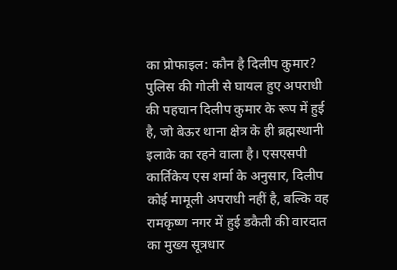का प्रोफाइल: कौन है दिलीप कुमार?
पुलिस की गोली से घायल हुए अपराधी की पहचान दिलीप कुमार के रूप में हुई है, जो बेऊर थाना क्षेत्र के ही ब्रह्मस्थानी इलाके का रहने वाला है। एसएसपी कार्तिकेय एस शर्मा के अनुसार, दिलीप कोई मामूली अपराधी नहीं है, बल्कि वह रामकृष्ण नगर में हुई डकैती की वारदात का मुख्य सूत्रधार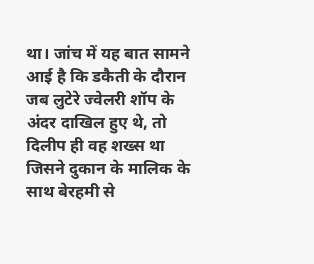था। जांच में यह बात सामने आई है कि डकैती के दौरान जब लुटेरे ज्वेलरी शॉप के अंदर दाखिल हुए थे, तो दिलीप ही वह शख्स था जिसने दुकान के मालिक के साथ बेरहमी से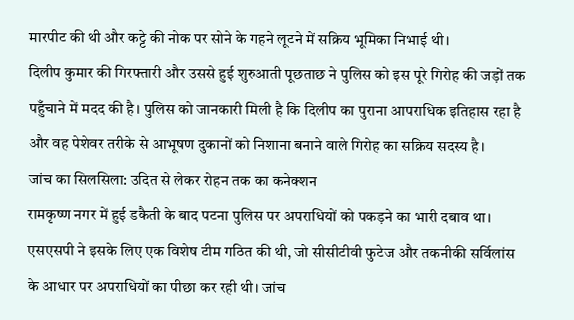मारपीट की थी और कट्टे की नोक पर सोने के गहने लूटने में सक्रिय भूमिका निभाई थी।
दिलीप कुमार की गिरफ्तारी और उससे हुई शुरुआती पूछताछ ने पुलिस को इस पूरे गिरोह की जड़ों तक पहुँचाने में मदद की है। पुलिस को जानकारी मिली है कि दिलीप का पुराना आपराधिक इतिहास रहा है और वह पेशेवर तरीके से आभूषण दुकानों को निशाना बनाने वाले गिरोह का सक्रिय सदस्य है।
जांच का सिलसिला: उदित से लेकर रोहन तक का कनेक्शन
रामकृष्ण नगर में हुई डकैती के बाद पटना पुलिस पर अपराधियों को पकड़ने का भारी दबाव था। एसएसपी ने इसके लिए एक विशेष टीम गठित की थी, जो सीसीटीवी फुटेज और तकनीकी सर्विलांस के आधार पर अपराधियों का पीछा कर रही थी। जांच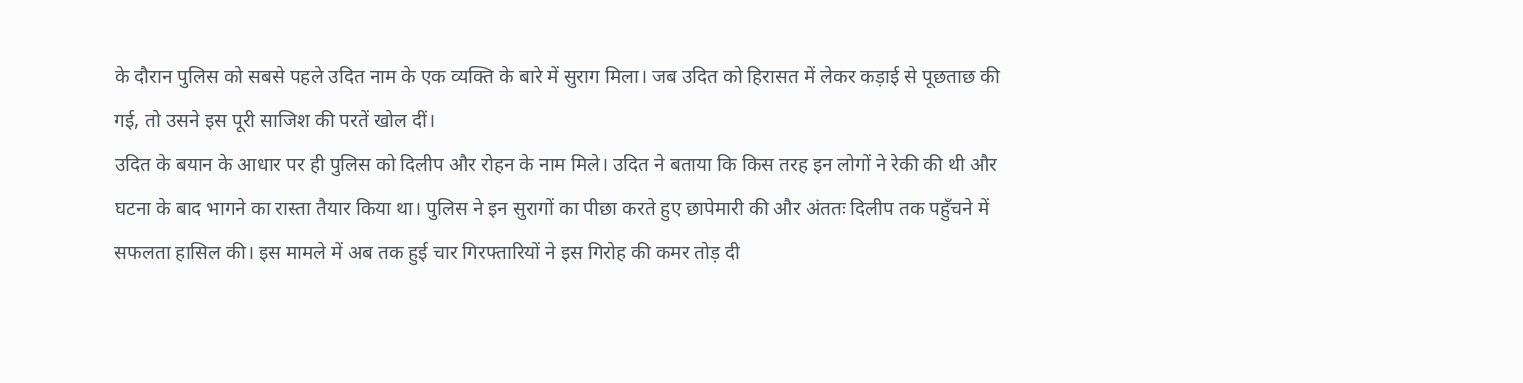के दौरान पुलिस को सबसे पहले उदित नाम के एक व्यक्ति के बारे में सुराग मिला। जब उदित को हिरासत में लेकर कड़ाई से पूछताछ की गई, तो उसने इस पूरी साजिश की परतें खोल दीं।
उदित के बयान के आधार पर ही पुलिस को दिलीप और रोहन के नाम मिले। उदित ने बताया कि किस तरह इन लोगों ने रेकी की थी और घटना के बाद भागने का रास्ता तैयार किया था। पुलिस ने इन सुरागों का पीछा करते हुए छापेमारी की और अंततः दिलीप तक पहुँचने में सफलता हासिल की। इस मामले में अब तक हुई चार गिरफ्तारियों ने इस गिरोह की कमर तोड़ दी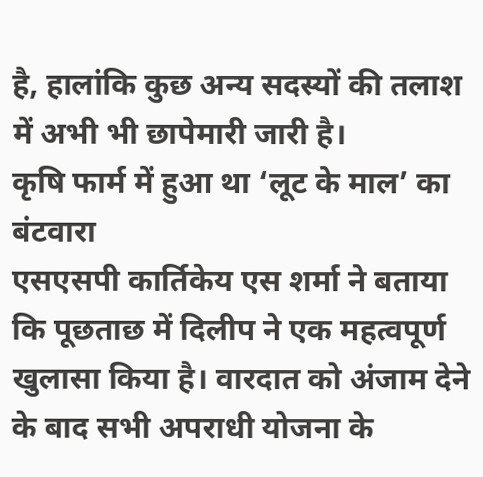है, हालांकि कुछ अन्य सदस्यों की तलाश में अभी भी छापेमारी जारी है।
कृषि फार्म में हुआ था ‘लूट के माल’ का बंटवारा
एसएसपी कार्तिकेय एस शर्मा ने बताया कि पूछताछ में दिलीप ने एक महत्वपूर्ण खुलासा किया है। वारदात को अंजाम देने के बाद सभी अपराधी योजना के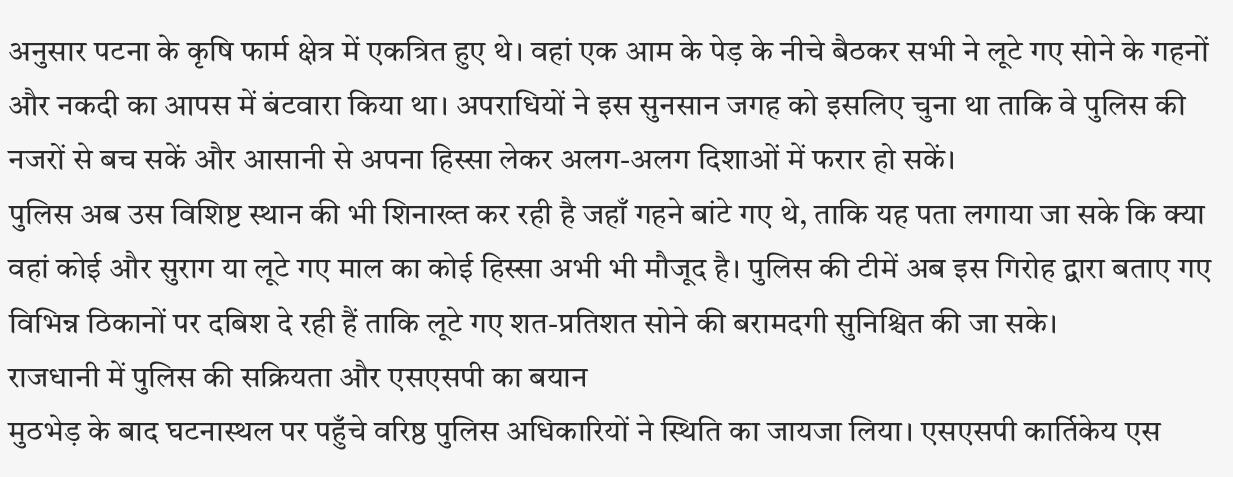अनुसार पटना के कृषि फार्म क्षेत्र में एकत्रित हुए थे। वहां एक आम के पेड़ के नीचे बैठकर सभी ने लूटे गए सोने के गहनों और नकदी का आपस में बंटवारा किया था। अपराधियों ने इस सुनसान जगह को इसलिए चुना था ताकि वे पुलिस की नजरों से बच सकें और आसानी से अपना हिस्सा लेकर अलग-अलग दिशाओं में फरार हो सकें।
पुलिस अब उस विशिष्ट स्थान की भी शिनाख्त कर रही है जहाँ गहने बांटे गए थे, ताकि यह पता लगाया जा सके कि क्या वहां कोई और सुराग या लूटे गए माल का कोई हिस्सा अभी भी मौजूद है। पुलिस की टीमें अब इस गिरोह द्वारा बताए गए विभिन्न ठिकानों पर दबिश दे रही हैं ताकि लूटे गए शत-प्रतिशत सोने की बरामदगी सुनिश्चित की जा सके।
राजधानी में पुलिस की सक्रियता और एसएसपी का बयान
मुठभेड़ के बाद घटनास्थल पर पहुँचे वरिष्ठ पुलिस अधिकारियों ने स्थिति का जायजा लिया। एसएसपी कार्तिकेय एस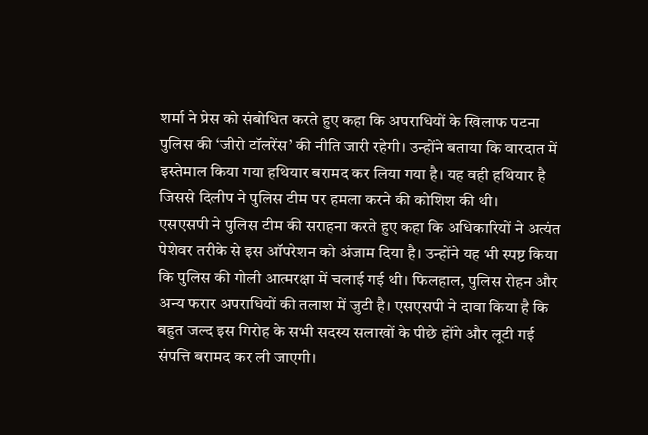शर्मा ने प्रेस को संबोधित करते हुए कहा कि अपराधियों के खिलाफ पटना पुलिस की ‘जीरो टॉलरेंस’ की नीति जारी रहेगी। उन्होंने बताया कि वारदात में इस्तेमाल किया गया हथियार बरामद कर लिया गया है। यह वही हथियार है जिससे दिलीप ने पुलिस टीम पर हमला करने की कोशिश की थी।
एसएसपी ने पुलिस टीम की सराहना करते हुए कहा कि अधिकारियों ने अत्यंत पेशेवर तरीके से इस ऑपरेशन को अंजाम दिया है। उन्होंने यह भी स्पष्ट किया कि पुलिस की गोली आत्मरक्षा में चलाई गई थी। फिलहाल, पुलिस रोहन और अन्य फरार अपराधियों की तलाश में जुटी है। एसएसपी ने दावा किया है कि बहुत जल्द इस गिरोह के सभी सदस्य सलाखों के पीछे होंगे और लूटी गई संपत्ति बरामद कर ली जाएगी।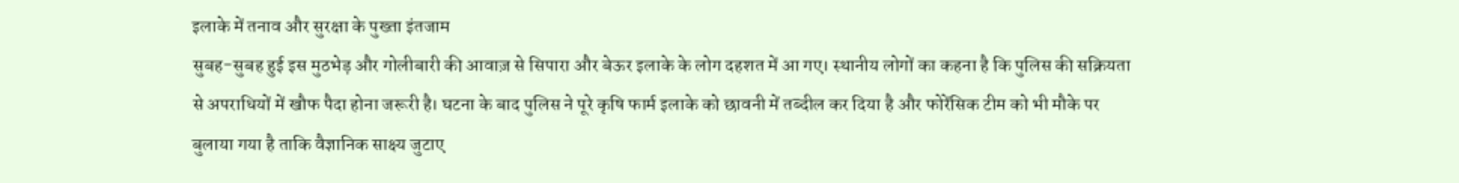इलाके में तनाव और सुरक्षा के पुख्ता इंतजाम
सुबह-सुबह हुई इस मुठभेड़ और गोलीबारी की आवाज़ से सिपारा और बेऊर इलाके के लोग दहशत में आ गए। स्थानीय लोगों का कहना है कि पुलिस की सक्रियता से अपराधियों में खौफ पैदा होना जरूरी है। घटना के बाद पुलिस ने पूरे कृषि फार्म इलाके को छावनी में तब्दील कर दिया है और फोरेंसिक टीम को भी मौके पर बुलाया गया है ताकि वैज्ञानिक साक्ष्य जुटाए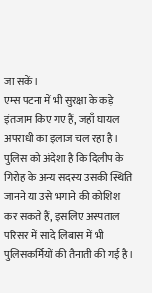जा सकें।
एम्स पटना में भी सुरक्षा के कड़े इंतजाम किए गए हैं, जहाँ घायल अपराधी का इलाज चल रहा है। पुलिस को अंदेशा है कि दिलीप के गिरोह के अन्य सदस्य उसकी स्थिति जानने या उसे भगाने की कोशिश कर सकते हैं, इसलिए अस्पताल परिसर में सादे लिबास में भी पुलिसकर्मियों की तैनाती की गई है।